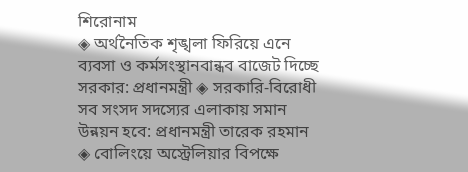শিরোনাম
◈ অর্থনৈতিক শৃঙ্খলা ফিরিয়ে এনে ব্যবসা ও কর্মসংস্থানবান্ধব বাজেট দিচ্ছে সরকার: প্রধানমন্ত্রী ◈ সরকারি-বিরোধী সব সংসদ সদস্যের এলাকায় সমান উন্নয়ন হবে: প্রধানমন্ত্রী তারেক রহমান ◈ বো‌লিং‌য়ে অস্ট্রেলিয়ার বিপক্ষে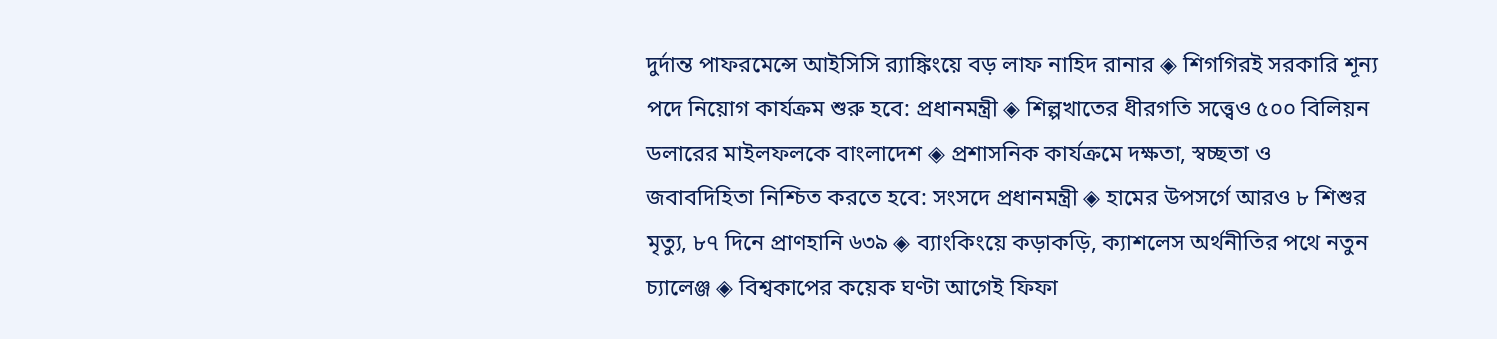দুর্দান্ত পাফর‌মে‌ন্সে আইসি‌সি র‌্যাঙ্কিংয়ে বড় লাফ নাহিদ রানার ◈ শিগগিরই সরকারি শূন্য পদে নিয়োগ কার্যক্রম শুরু হবে: প্রধানমন্ত্রী ◈ শিল্পখাতের ধীরগতি সত্ত্বেও ৫০০ বিলিয়ন ডলারের মাইলফলকে বাংলাদেশ ◈ প্রশাসনিক কার্যক্রমে দক্ষতা, স্বচ্ছতা ও জবাবদিহিতা নিশ্চিত করতে হবে: সংসদে প্রধানমন্ত্রী ◈ হামের উপসর্গে আরও ৮ শিশুর মৃত্যু, ৮৭ দিনে প্রাণহানি ৬৩৯ ◈ ব্যাংকিংয়ে কড়াকড়ি, ক্যাশলেস অর্থনীতির পথে নতুন চ্যালেঞ্জ ◈ বিশ্বকাপের ক‌য়েক ঘণ্টা আগেই ফিফা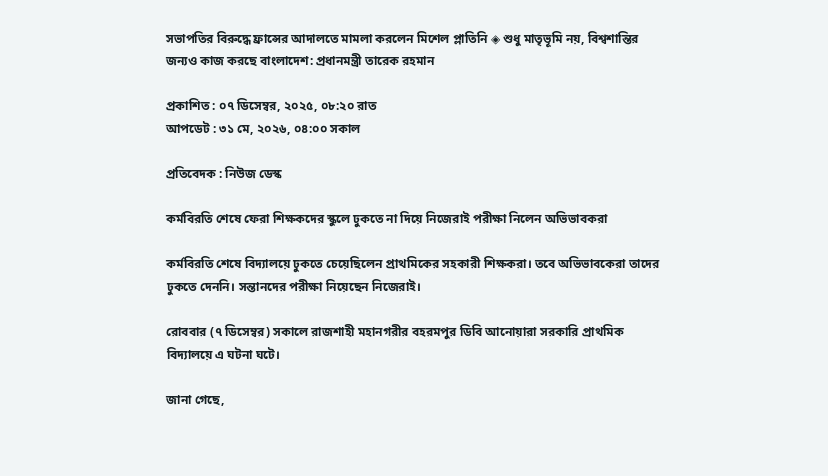সভাপতির বিরুদ্ধে ফ্রা‌ন্সের আদাল‌তে মামলা করলেন মি‌শেল প্লাতিনি ◈ শুধু মাতৃভূমি নয়, বিশ্বশান্তির জন্যও কাজ করছে বাংলাদেশ: প্রধানমন্ত্রী তারেক রহমান

প্রকাশিত : ০৭ ডিসেম্বর, ২০২৫, ০৮:২০ রাত
আপডেট : ৩১ মে, ২০২৬, ০৪:০০ সকাল

প্রতিবেদক : নিউজ ডেস্ক

কর্মবিরতি শেষে ফেরা শিক্ষকদের স্কুলে ঢুকতে না দিয়ে নিজেরাই পরীক্ষা নিলেন অভিভাবকরা

কর্মবিরতি শেষে বিদ্যালয়ে ঢুকতে চেয়েছিলেন প্রাথমিকের সহকারী শিক্ষকরা। তবে অভিভাবকেরা তাদের ঢুকতে দেননি। সন্তানদের পরীক্ষা নিয়েছেন নিজেরাই।

রোববার (৭ ডিসেম্বর) সকালে রাজশাহী মহানগরীর বহরমপুর ডিবি আনোয়ারা সরকারি প্রাথমিক বিদ্যালয়ে এ ঘটনা ঘটে।

জানা গেছে,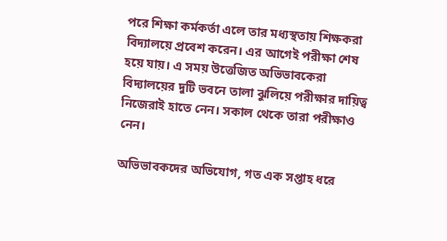পরে শিক্ষা কর্মকর্তা এলে তার মধ্যস্থতায় শিক্ষকরা বিদ্যালয়ে প্রবেশ করেন। এর আগেই পরীক্ষা শেষ হয়ে যায়। এ সময় উত্তেজিত অভিভাবকেরা বিদ্যালয়ের দুটি ভবনে তালা ঝুলিয়ে পরীক্ষার দায়িত্ব নিজেরাই হাতে নেন। সকাল থেকে তারা পরীক্ষাও নেন।

অভিভাবকদের অভিযোগ, গত এক সপ্তাহ ধরে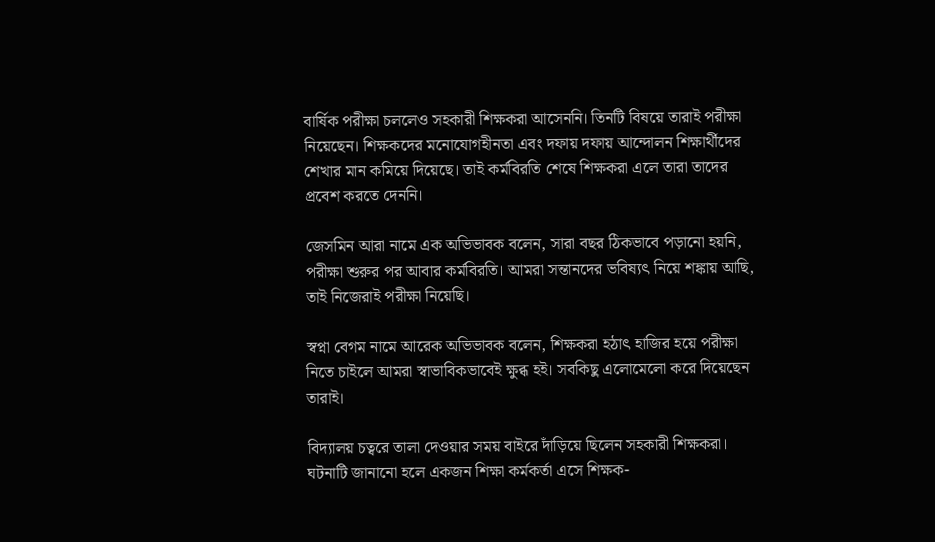বার্ষিক পরীক্ষা চললেও সহকারী শিক্ষকরা আসেননি। তিনটি বিষয়ে তারাই পরীক্ষা নিয়েছেন। শিক্ষকদের মনোযোগহীনতা এবং দফায় দফায় আন্দোলন শিক্ষার্থীদের শেখার মান কমিয়ে দিয়েছে। তাই কর্মবিরতি শেষে শিক্ষকরা এলে তারা তাদের প্রবেশ করতে দেননি।

জেসমিন আরা নামে এক অভিভাবক বলেন, সারা বছর ঠিকভাবে পড়ানো হয়নি, পরীক্ষা শুরুর পর আবার কর্মবিরতি। আমরা সন্তানদের ভবিষ্যৎ নিয়ে শঙ্কায় আছি, তাই নিজেরাই পরীক্ষা নিয়েছি।

স্বপ্না বেগম নামে আরেক অভিভাবক বলেন, শিক্ষকরা হঠাৎ হাজির হয়ে পরীক্ষা নিতে চাইলে আমরা স্বাভাবিকভাবেই ক্ষুব্ধ হই। সবকিছু এলোমেলো করে দিয়েছেন তারাই।

বিদ্যালয় চত্বরে তালা দেওয়ার সময় বাইরে দাঁড়িয়ে ছিলেন সহকারী শিক্ষকরা। ঘটনাটি জানানো হলে একজন শিক্ষা কর্মকর্তা এসে শিক্ষক-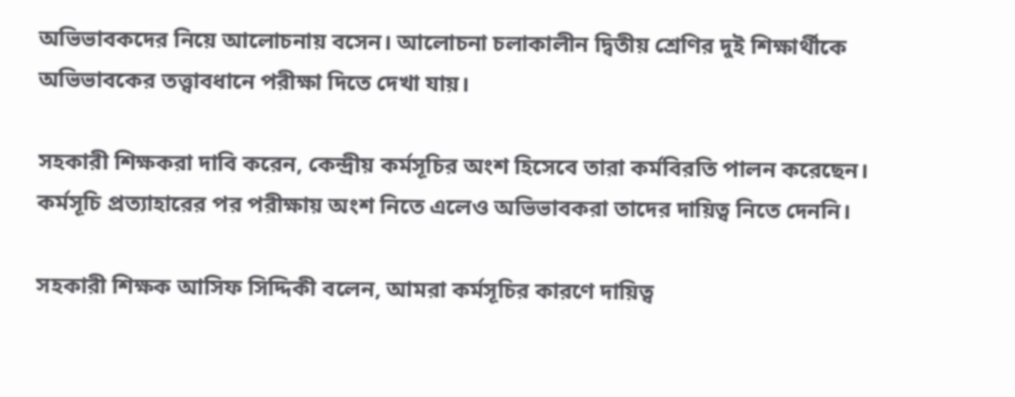অভিভাবকদের নিয়ে আলোচনায় বসেন। আলোচনা চলাকালীন দ্বিতীয় শ্রেণির দুই শিক্ষার্থীকে অভিভাবকের তত্ত্বাবধানে পরীক্ষা দিতে দেখা যায়।

সহকারী শিক্ষকরা দাবি করেন, কেন্দ্রীয় কর্মসূচির অংশ হিসেবে তারা কর্মবিরতি পালন করেছেন। কর্মসূচি প্রত্যাহারের পর পরীক্ষায় অংশ নিতে এলেও অভিভাবকরা তাদের দায়িত্ব নিতে দেননি।

সহকারী শিক্ষক আসিফ সিদ্দিকী বলেন, আমরা কর্মসূচির কারণে দায়িত্ব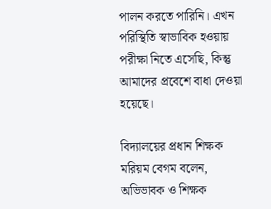পালন করতে পারিনি। এখন পরিস্থিতি স্বাভাবিক হওয়ায় পরীক্ষা নিতে এসেছি, কিন্তু আমাদের প্রবেশে বাধা দেওয়া হয়েছে।

বিদ্যালয়ের প্রধান শিক্ষক মরিয়ম বেগম বলেন, অভিভাবক ও শিক্ষক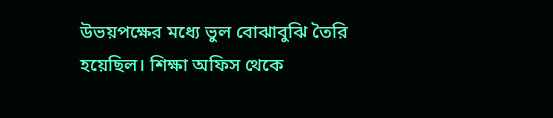উভয়পক্ষের মধ্যে ভুল বোঝাবুঝি তৈরি হয়েছিল। শিক্ষা অফিস থেকে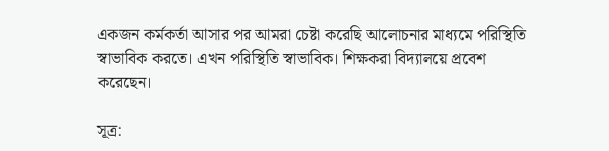একজন কর্মকর্তা আসার পর আমরা চেষ্টা করেছি আলোচনার মাধ্যমে পরিস্থিতি স্বাভাবিক করতে। এখন পরিস্থিতি স্বাভাবিক। শিক্ষকরা বিদ্যালয়ে প্রবেশ করেছেন।

সূত্র: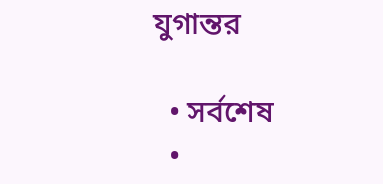যুগান্তর

  • সর্বশেষ
  •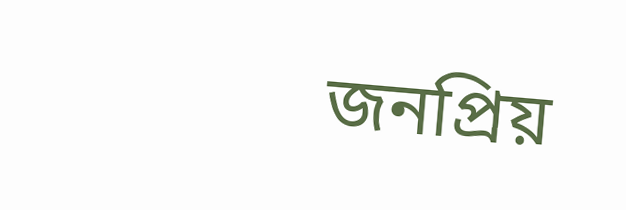জনপ্রিয়